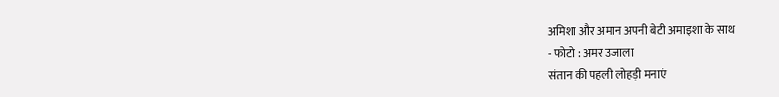अमिशा और अमान अपनी बेटी अमाइशा के साथ
- फोटो : अमर उजाला
संतान की पहली लोहड़ी मनाएं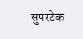सुपरटेक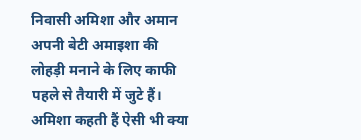निवासी अमिशा और अमान अपनी बेटी अमाइशा की लोहड़ी मनाने के लिए काफी पहले से तैयारी में जुटे हैं। अमिशा कहती हैं ऐसी भी क्या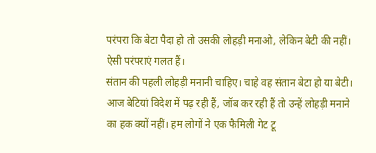परंपरा कि बेटा पैदा हो तो उसकी लोहड़ी मनाओ, लेकिन बेटी की नहीं। ऐसी परंपराएं गलत हैं।
संतान की पहली लोहड़ी मनानी चाहिए। चाहे वह संतान बेटा हो या बेटी। आज बेटियां विदेश में पढ़ रही हैं, जॉब कर रही हैं तो उन्हें लोहड़ी मनाने का हक क्यों नहीं। हम लोगों ने एक फैमिली गेट टू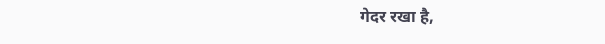गेदर रखा है,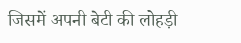जिसमें अपनी बेटी की लोहड़ी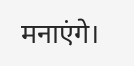मनाएंगे।